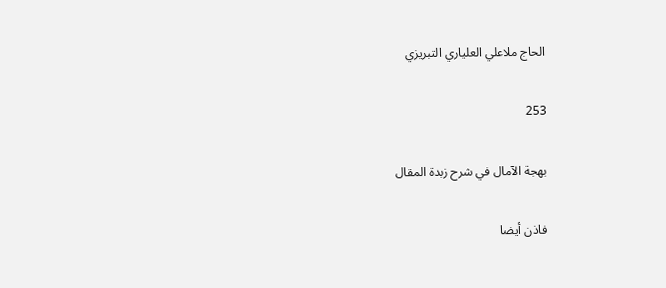الحاج ملاعلي العلياري التبريزي

253

بهجة الآمال في شرح زبدة المقال

فاذن أيضا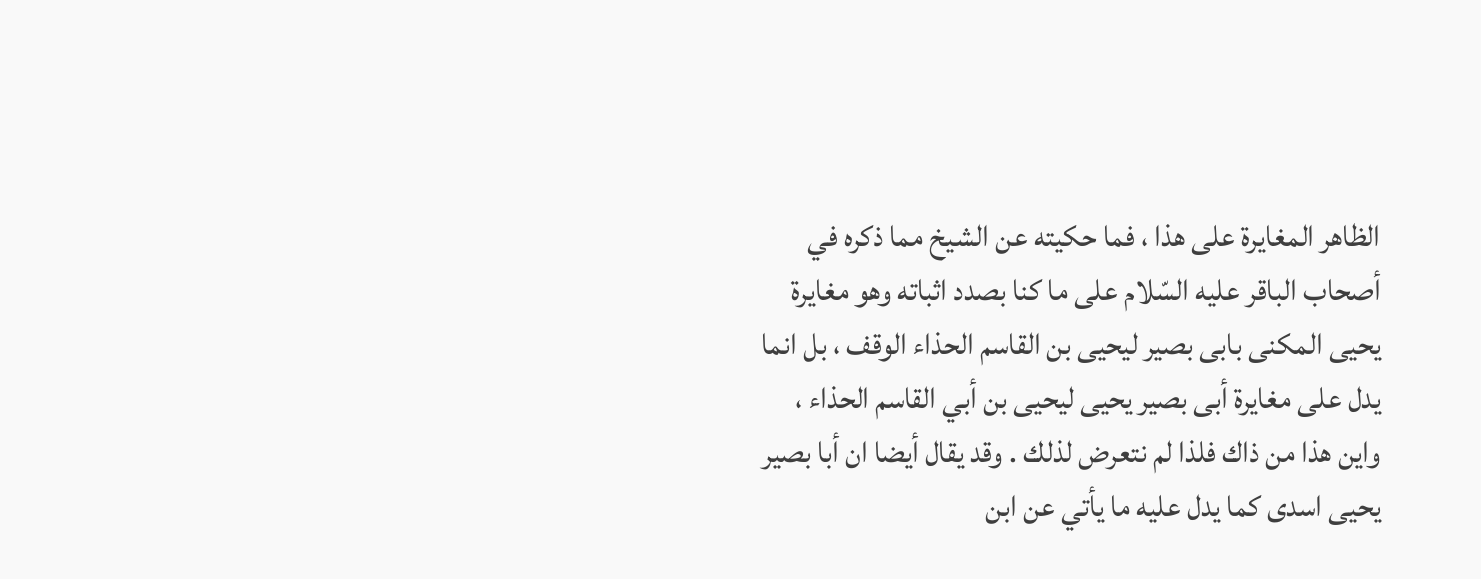الظاهر المغايرة على هذا ، فما حكيته عن الشيخ مما ذكره في أصحاب الباقر عليه السّلام على ما كنا بصدد اثباته وهو مغايرة يحيى المكنى بابى بصير ليحيى بن القاسم الحذاء الوقف ، بل انما يدل على مغايرة أبى بصير يحيى ليحيى بن أبي القاسم الحذاء ، واين هذا من ذاك فلذا لم نتعرض لذلك . وقد يقال أيضا ان أبا بصير يحيى اسدى كما يدل عليه ما يأتي عن ابن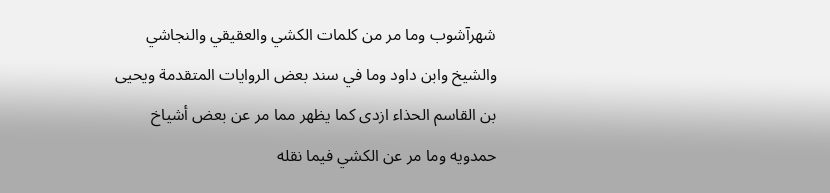شهرآشوب وما مر من كلمات الكشي والعقيقي والنجاشي والشيخ وابن داود وما في سند بعض الروايات المتقدمة ويحيى بن القاسم الحذاء ازدى كما يظهر مما مر عن بعض أشياخ حمدويه وما مر عن الكشي فيما نقله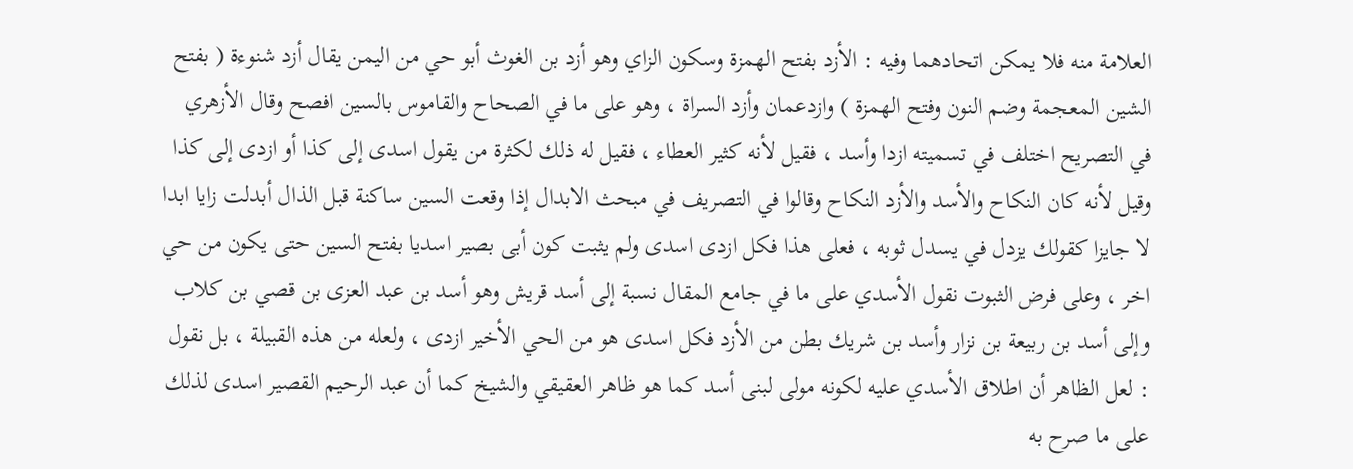العلامة منه فلا يمكن اتحادهما وفيه : الأزد بفتح الهمزة وسكون الزاي وهو أزد بن الغوث أبو حي من اليمن يقال أزد شنوءة ( بفتح الشين المعجمة وضم النون وفتح الهمزة ) وازدعمان وأزد السراة ، وهو على ما في الصحاح والقاموس بالسين افصح وقال الأزهري في التصريح اختلف في تسميته ازدا وأسد ، فقيل لأنه كثير العطاء ، فقيل له ذلك لكثرة من يقول اسدى إلى كذا أو ازدى إلى كذا وقيل لأنه كان النكاح والأسد والأزد النكاح وقالوا في التصريف في مبحث الابدال إذا وقعت السين ساكنة قبل الذال أبدلت زايا ابدا لا جايزا كقولك يزدل في يسدل ثوبه ، فعلى هذا فكل ازدى اسدى ولم يثبت كون أبى بصير اسديا بفتح السين حتى يكون من حي اخر ، وعلى فرض الثبوت نقول الأسدي على ما في جامع المقال نسبة إلى أسد قريش وهو أسد بن عبد العزى بن قصي بن كلاب وإلى أسد بن ربيعة بن نزار وأسد بن شريك بطن من الأزد فكل اسدى هو من الحي الأخير ازدى ، ولعله من هذه القبيلة ، بل نقول : لعل الظاهر أن اطلاق الأسدي عليه لكونه مولى لبنى أسد كما هو ظاهر العقيقي والشيخ كما أن عبد الرحيم القصير اسدى لذلك على ما صرح به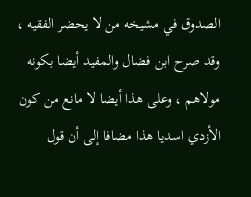الصدوق في مشيخه من لا يحضر الفقيه ، وقد صرح ابن فضال والمفيد أيضا بكونه مولاهم ، وعلى هذا أيضا لا مانع من كون الأزدي اسديا هذا مضافا إلى أن قول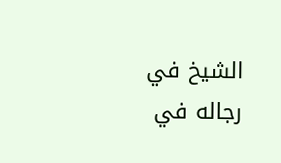الشيخ في رجاله في